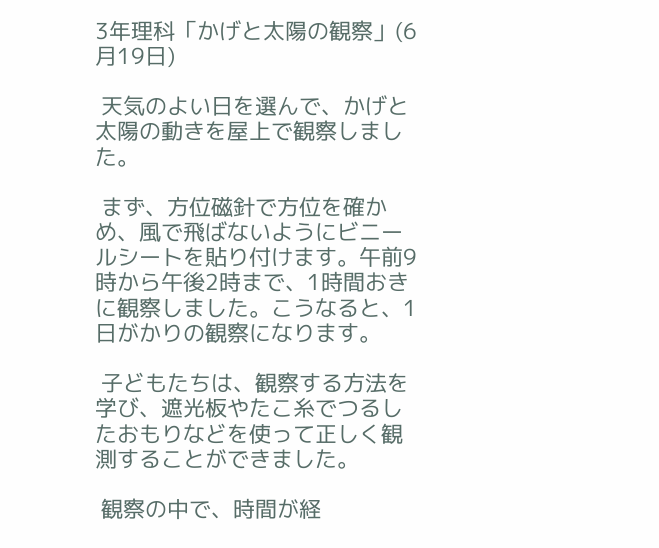3年理科「かげと太陽の観察」(6月19日)

 天気のよい日を選んで、かげと太陽の動きを屋上で観察しました。

 まず、方位磁針で方位を確かめ、風で飛ばないようにビニールシートを貼り付けます。午前9時から午後2時まで、1時間おきに観察しました。こうなると、1日がかりの観察になります。

 子どもたちは、観察する方法を学び、遮光板やたこ糸でつるしたおもりなどを使って正しく観測することができました。

 観察の中で、時間が経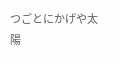つごとにかげや太陽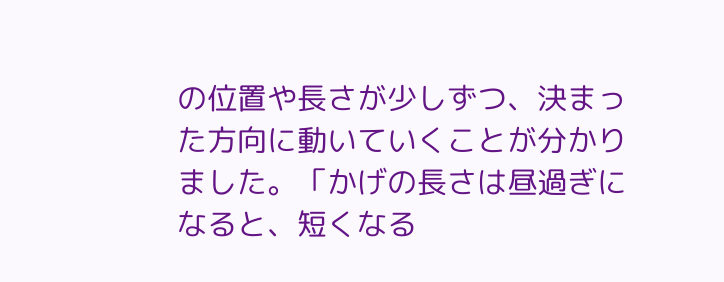の位置や長さが少しずつ、決まった方向に動いていくことが分かりました。「かげの長さは昼過ぎになると、短くなる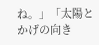ね。」「太陽とかげの向き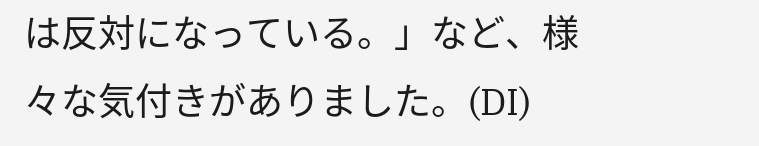は反対になっている。」など、様々な気付きがありました。(DI)